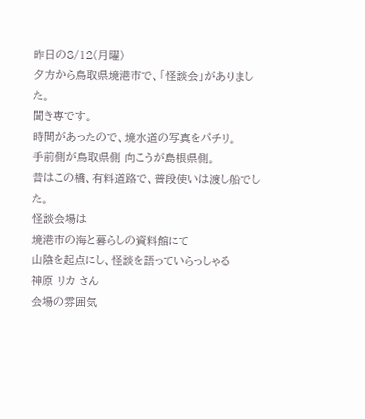昨日の8/12(月曜)
夕方から鳥取県境港市で、「怪談会」がありました。
聞き専です。
時間があったので、境水道の写真をパチリ。
手前側が鳥取県側 向こうが島根県側。
昔はこの橋、有料道路で、普段使いは渡し船でした。
怪談会場は
境港市の海と暮らしの資料館にて
山陰を起点にし、怪談を語っていらっしゃる
神原 リカ さん
会場の雰囲気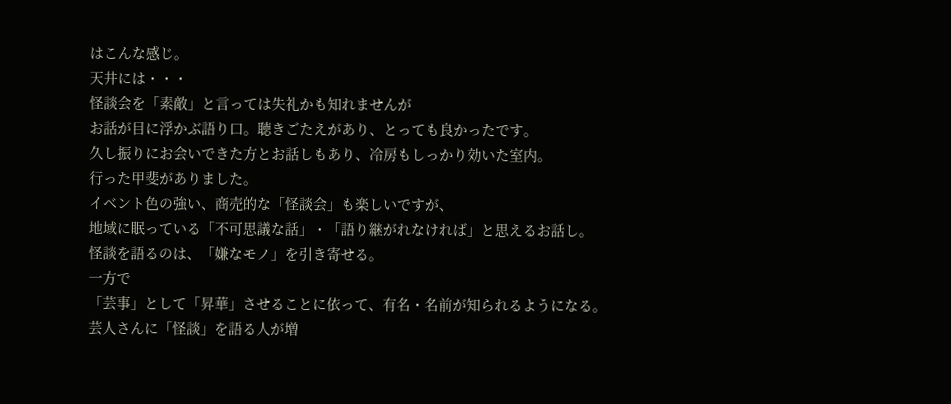はこんな感じ。
天井には・・・
怪談会を「素敵」と言っては失礼かも知れませんが
お話が目に浮かぶ語り口。聴きごたえがあり、とっても良かったです。
久し振りにお会いできた方とお話しもあり、冷房もしっかり効いた室内。
行った甲斐がありました。
イベント色の強い、商売的な「怪談会」も楽しいですが、
地域に眠っている「不可思議な話」・「語り継がれなければ」と思えるお話し。
怪談を語るのは、「嫌なモノ」を引き寄せる。
一方で
「芸事」として「昇華」させることに依って、有名・名前が知られるようになる。
芸人さんに「怪談」を語る人が増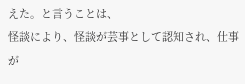えた。と言うことは、
怪談により、怪談が芸事として認知され、仕事が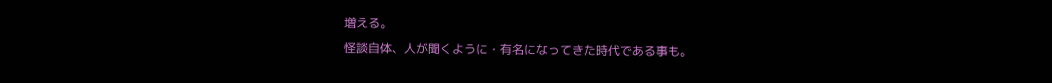増える。
怪談自体、人が聞くように・有名になってきた時代である事も。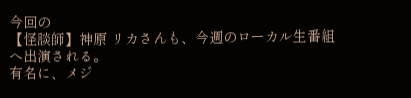今回の
【怪談師】神原 リカさんも、今週のローカル生番組へ出演される。
有名に、メジ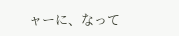ャーに、なって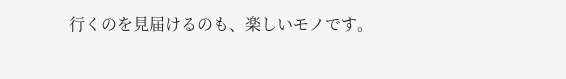行くのを見届けるのも、楽しいモノです。